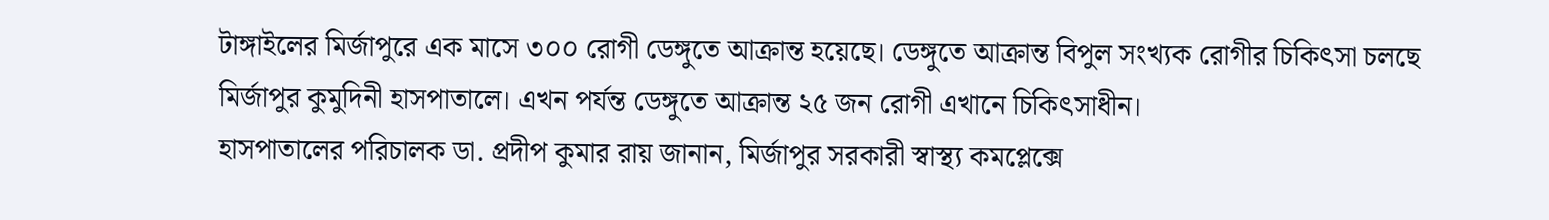টাঙ্গাইলের মির্জাপুরে এক মাসে ৩০০ রোগী ডেঙ্গুতে আক্রান্ত হয়েছে। ডেঙ্গুতে আক্রান্ত বিপুল সংখ্যক রোগীর চিকিৎসা চলছে মির্জাপুর কুমুদিনী হাসপাতালে। এখন পর্যন্ত ডেঙ্গুতে আক্রান্ত ২৫ জন রোগী এখানে চিকিৎসাধীন।
হাসপাতালের পরিচালক ডা. প্রদীপ কুমার রায় জানান, মির্জাপুর সরকারী স্বাস্থ্য কমপ্লেক্সে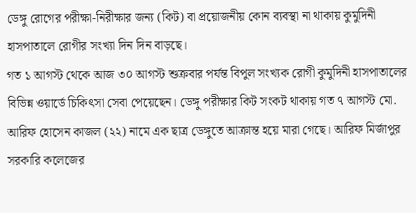ডেঙ্গু রোগের পরীক্ষা-নিরীক্ষার জন্য (কিট) বা প্রয়োজনীয় কোন ব্যবস্থা না থাকায় কুমুদিনী হাসপাতালে রোগীর সংখ্যা দিন দিন বাড়ছে।
গত ১ আগস্ট থেকে আজ ৩০ আগস্ট শুক্রবার পর্যন্ত বিপুল সংখ্যক রোগী কুমুদিনী হাসপাতালের বিভিন্ন ওয়ার্ডে চিকিৎসা সেবা পেয়েছেন। ডেঙ্গু পরীক্ষার কিট সংকট থাকায় গত ৭ আগস্ট মো. আরিফ হোসেন কাজল (২২) নামে এক ছাত্র ডেঙ্গুতে আক্রান্ত হয়ে মারা গেছে। আরিফ মির্জাপুর সরকারি কলেজের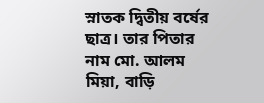স্নাতক দ্বিতীয় বর্ষের ছাত্র। তার পিতার নাম মো. আলম মিয়া, বাড়ি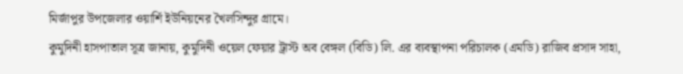মির্জাপুর উপজেলার ওয়ার্শি ইউনিয়নের খৈলসিন্দুর গ্রামে।
কুমুদিনী হাসপাতাল সূত্র জানায়, কুমুদিনী ওয়েল ফেয়ার ট্রাস্ট অব বেঙ্গল (বিডি) লি. এর ব্যবস্থাপনা পরিচালক (এমডি) রাজিব প্রসাদ সাহা,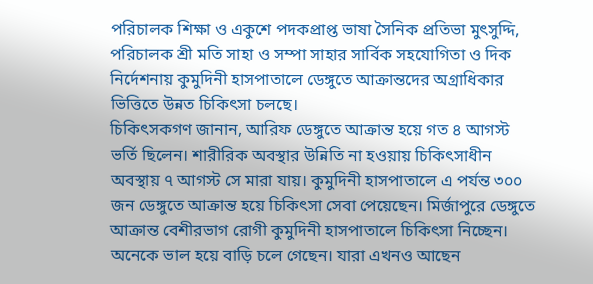পরিচালক শিক্ষা ও একুশে পদকপ্রাপ্ত ভাষা সৈনিক প্রতিভা মুৎসুদ্দি, পরিচালক শ্রী মতি সাহা ও সম্পা সাহার সার্বিক সহযোগিতা ও দিক নির্দেশনায় কুমুদিনী হাসপাতালে ডেঙ্গুতে আক্রান্তদের অগ্রাধিকার ভিত্তিতে উন্নত চিকিৎসা চলছে।
চিকিৎসকগণ জানান, আরিফ ডেঙ্গুতে আক্রান্ত হয়ে গত ৪ আগস্ট ভর্তি ছিলেন। শারীরিক অবস্থার উন্নিতি না হওয়ায় চিকিৎসাধীন অবস্থায় ৭ আগস্ট সে মারা যায়। কুমুদিনী হাসপাতালে এ পর্যন্ত ৩০০ জন ডেঙ্গুতে আক্রান্ত হয়ে চিকিৎসা সেবা পেয়েছেন। মির্জাপুরে ডেঙ্গুতে আক্রান্ত বেশীরভাগ রোগী কুমুদিনী হাসপাতালে চিকিৎসা নিচ্ছেন। অনেকে ভাল হয়ে বাড়ি চলে গেছেন। যারা এখনও আছেন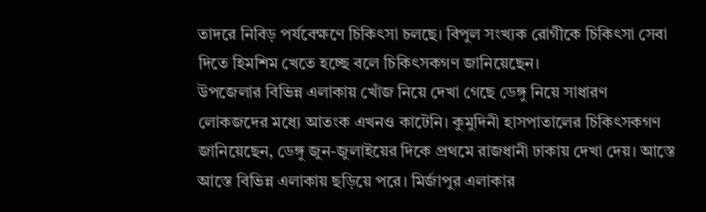তাদরে নিবিড় পর্যবেক্ষণে চিকিৎসা চলছে। বিপুল সংখ্যক রোগীকে চিকিৎসা সেবা দিতে হিমশিম খেতে হচ্ছে বলে চিকিৎসকগণ জানিয়েছেন।
উপজেলার বিভিন্ন এলাকায় খোঁজ নিয়ে দেখা গেছে ডেঙ্গু নিয়ে সাধারণ লোকজদের মধ্যে আতংক এখনও কাটেনি। কুমুদিনী হাসপাতালের চিকিৎসকগণ জানিয়েছেন, ডেঙ্গু জুন-জুলাইয়ের দিকে প্রথমে রাজধানী ঢাকায় দেখা দেয়। আস্তে আস্তে বিভিন্ন এলাকায় ছড়িয়ে পরে। মির্জাপুর এলাকার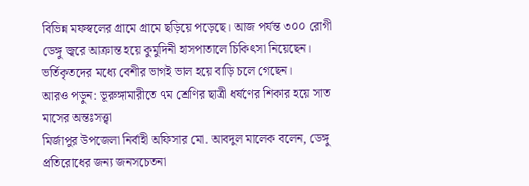বিভিন্ন মফস্বলের গ্রামে গ্রামে ছড়িয়ে পড়েছে। আজ পর্যন্ত ৩০০ রোগী ডেঙ্গু জ্বরে আক্রান্ত হয়ে কুমুদিনী হাসপাতালে চিকিৎসা নিয়েছেন। ভর্তিকৃতদের মধ্যে বেশীর ভাগই ভাল হয়ে বাড়ি চলে গেছেন।
আরও পড়ুন: ভূরুঙ্গামারীতে ৭ম শ্রেণির ছাত্রী ধর্ষণের শিকার হয়ে সাত মাসের অন্তঃসত্ত্বা
মির্জাপুর উপজেলা নির্বাহী অফিসার মো. আবদুল মালেক বলেন, ডেঙ্গু প্রতিরোধের জন্য জনসচেতনা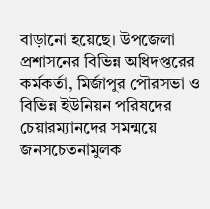বাড়ানো হয়েছে। উপজেলা প্রশাসনের বিভিন্ন অধিদপ্তরের কর্মকর্তা, মির্জাপুর পৌরসভা ও বিভিন্ন ইউনিয়ন পরিষদের চেয়ারম্যানদের সমন্ময়ে জনসচেতনামুলক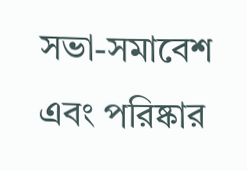সভা-সমাবেশ এবং পরিষ্কার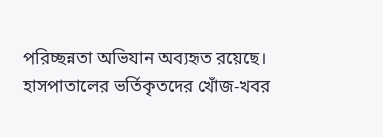পরিচ্ছন্নতা অভিযান অব্যহৃত রয়েছে। হাসপাতালের ভর্তিকৃতদের খোঁজ-খবর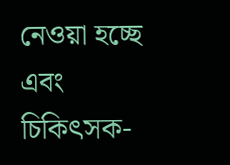নেওয়া হচ্ছে এবং চিকিৎসক-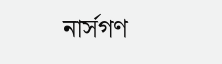নার্সগণ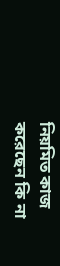নিয়মিত কাজ করেছেন কি না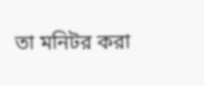তা মনিটর করা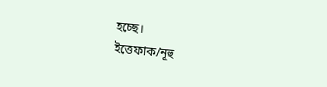হচ্ছে।
ইত্তেফাক/নূহু